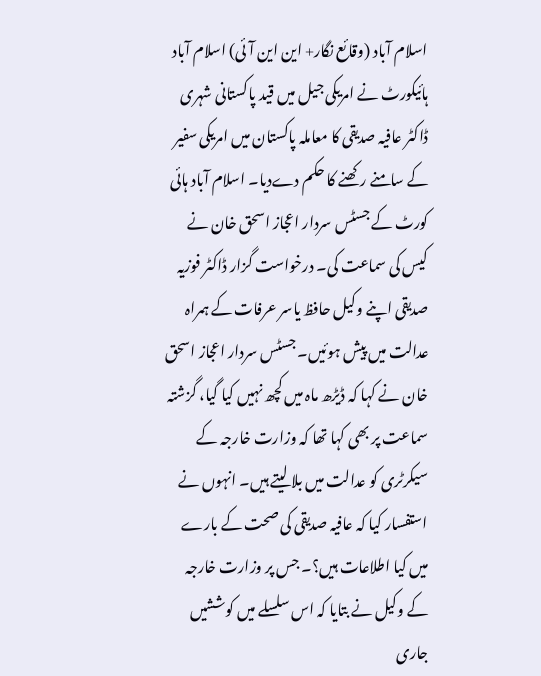اسلام آباد (وقائع نگار+ این این آئی) اسلام آباد ہائیکورٹ نے امریکی جیل میں قید پاکستانی شہری ڈاکٹر عافیہ صدیقی کا معاملہ پاکستان میں امریکی سفیر کے سامنے رکھنے کا حکم دےدیا۔ اسلام آباد ہائی کورٹ کے جسٹس سردار اعجاز اسحق خان نے کیس کی سماعت کی۔ درخواست گزار ڈاکٹر فوزیہ صدیقی اپنے وکیل حافظ یاسر عرفات کے ہمراہ عدالت میں پیش ہوئیں۔ جسٹس سردار اعجاز اسحق خان نے کہا کہ ڈیڑھ ماہ میں کچھ نہیں کیا گیا، گزشتہ سماعت پر بھی کہا تھا کہ وزارت خارجہ کے سیکرٹری کو عدالت میں بلا لیتے ہیں۔ انہوں نے استفسار کیا کہ عافیہ صدیقی کی صحت کے بارے میں کیا اطلاعات ہیں؟۔ جس پر وزارت خارجہ کے وکیل نے بتایا کہ اس سلسلے میں کوششیں جاری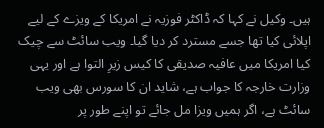ہیں۔ وکیل نے کہا کہ ڈاکٹر فوزیہ نے امریکا کے ویزے کے لیے اپلائی کیا تھا جسے مسترد کر دیا گیا۔ ویب سائٹ سے چیک کیا امریکا میں عافیہ صدیقی کا کیس زیرِ التوا ہے اور یہی وزارت خارجہ کا جواب ہے، شاید ان کا سورس بھی ویب سائٹ ہے، اگر ہمیں ویزا مل جائے تو اپنے طور پر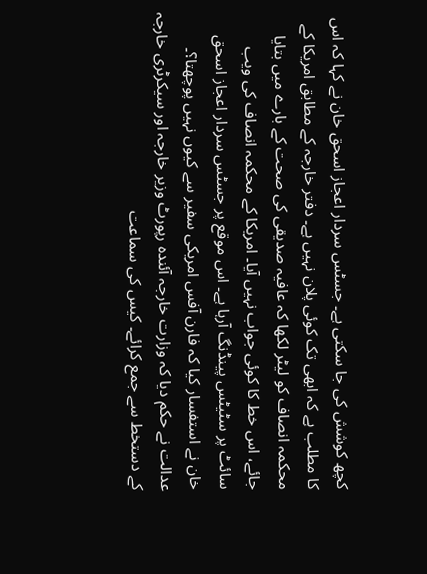کچھ کوشش کی جا سکتی ہے۔ جسٹس سردار اعجاز اسحق خان نے کہا کہ اس کا مطلب ہے کہ ابھی تک کوئی پلان نہیں ہے۔ دفتر خارجہ کے مطابق امریکا کے محکمہ انصاف کو لیٹر لکھا کہ عافیہ صدیقی کی صحت کے بارے میں بتایا جائے، اس خط کا کوئی جواب نہیں آیا۔ امریکا کے محکمہ انصاف کی ویب سائٹ پر سٹیٹس پینڈنگ آرہا ہے۔ اس موقع پر جسٹس سردار اعجاز اسحق خان نے استفسار کیا کہ فارن آفس امریکی سفیر سے کیوں نہیں پوچھتا؟۔ عدالت نے حکم دیا کہ وزارت خارجہ آئندہ رپورٹ وزیر خارجہ اور سیکرٹری خارجہ کے دستخط سے جمع کرائے۔ کیس کی سماعت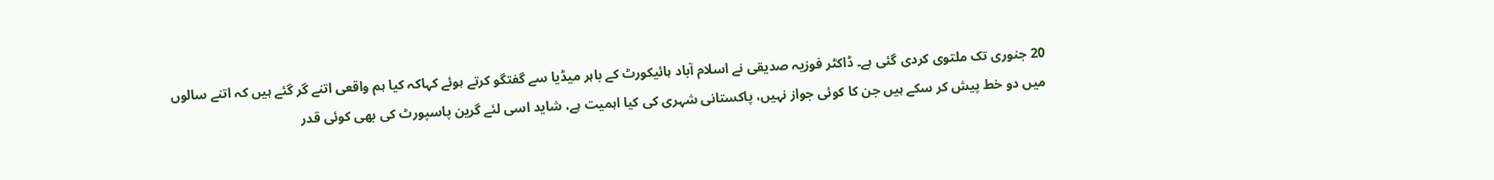20 جنوری تک ملتوی کردی گئی ہے۔ ڈاکٹر فوزیہ صدیقی نے اسلام آباد ہائیکورٹ کے باہر میڈیا سے گفتگو کرتے ہوئے کہاکہ کیا ہم واقعی اتنے گر گئے ہیں کہ اتنے سالوں میں دو خط پیش کر سکے ہیں جن کا کوئی جواز نہیں، پاکستانی شہری کی کیا اہمیت ہے، شاید اسی لئے گرین پاسپورٹ کی بھی کوئی قدر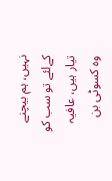نہیں، ہم بیچنے کےلئے تو سب کو تیار ہیں، عافیہ وہ کسوٹی بن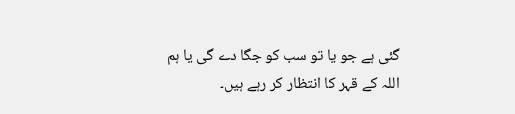گئی ہے جو یا تو سب کو جگا دے گی یا ہم اللہ کے قہر کا انتظار کر رہے ہیں۔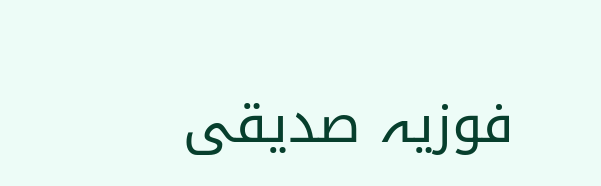فوزیہ صدیقی